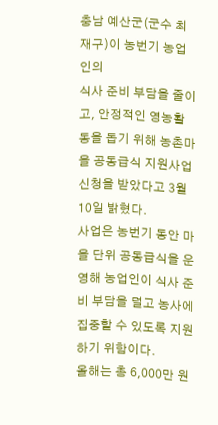충남 예산군(군수 최재구)이 농번기 농업인의
식사 준비 부담을 줄이고, 안정적인 영농활동을 돕기 위해 농촌마을 공동급식 지원사업 신청을 받았다고 3월 10일 밝혔다.
사업은 농번기 동안 마을 단위 공동급식을 운영해 농업인이 식사 준비 부담을 덜고 농사에 집중할 수 있도록 지원하기 위함이다.
올해는 총 6,000만 원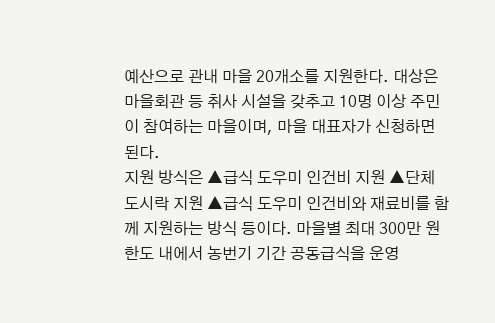예산으로 관내 마을 20개소를 지원한다. 대상은 마을회관 등 취사 시설을 갖추고 10명 이상 주민이 참여하는 마을이며, 마을 대표자가 신청하면 된다.
지원 방식은 ▲급식 도우미 인건비 지원 ▲단체 도시락 지원 ▲급식 도우미 인건비와 재료비를 함께 지원하는 방식 등이다. 마을별 최대 300만 원 한도 내에서 농번기 기간 공동급식을 운영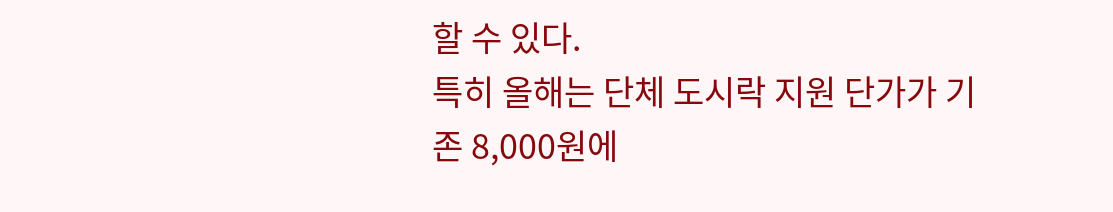할 수 있다.
특히 올해는 단체 도시락 지원 단가가 기존 8,000원에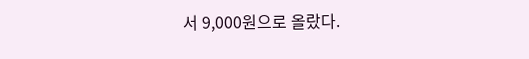서 9,000원으로 올랐다.